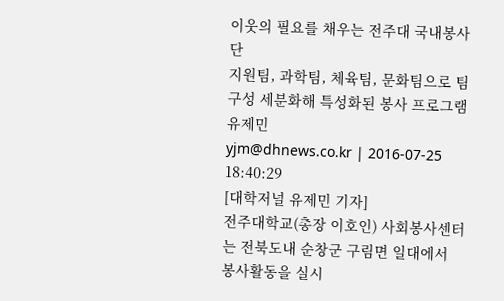이웃의 필요를 채우는 전주대 국내봉사단
지원팀, 과학팀, 체육팀, 문화팀으로 팀 구성 세분화해 특성화된 봉사 프로그램
유제민
yjm@dhnews.co.kr | 2016-07-25 18:40:29
[대학저널 유제민 기자]
전주대학교(총장 이호인) 사회봉사센터는 전북도내 순창군 구림면 일대에서 봉사활동을 실시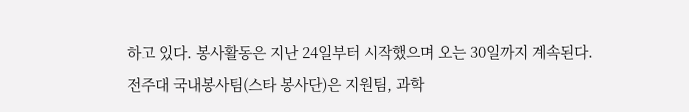하고 있다. 봉사활동은 지난 24일부터 시작했으며 오는 30일까지 계속된다.
전주대 국내봉사팀(스타 봉사단)은 지원팀, 과학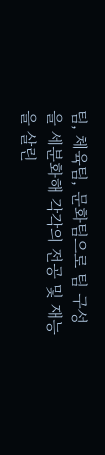팀, 체육팀, 문화팀으로 팀 구성을 세분화해 각각의 전공 및 재능을 살린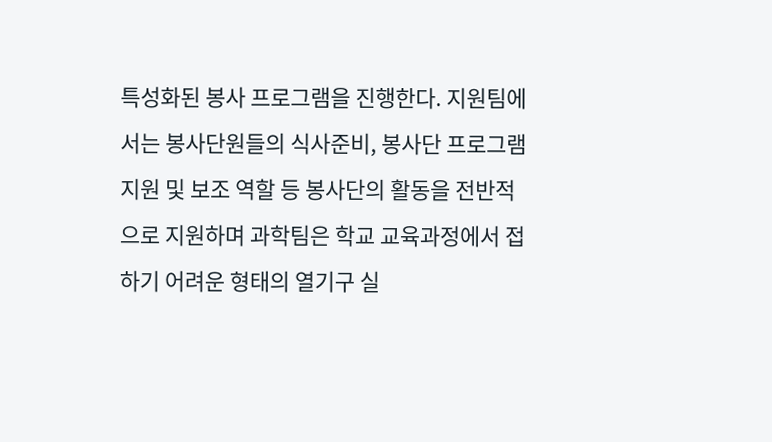특성화된 봉사 프로그램을 진행한다. 지원팀에서는 봉사단원들의 식사준비, 봉사단 프로그램 지원 및 보조 역할 등 봉사단의 활동을 전반적으로 지원하며 과학팀은 학교 교육과정에서 접하기 어려운 형태의 열기구 실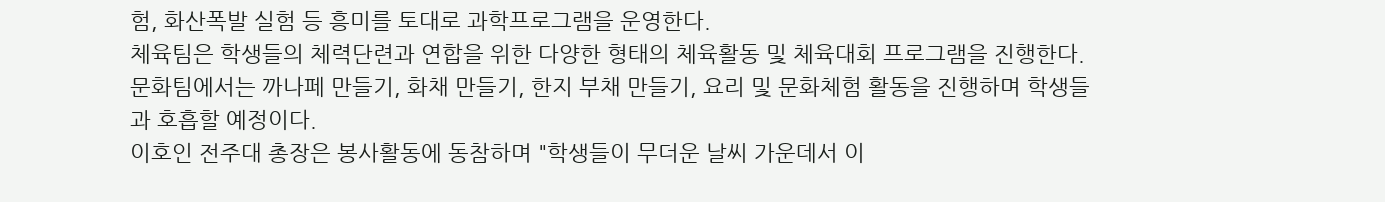험, 화산폭발 실험 등 흥미를 토대로 과학프로그램을 운영한다.
체육팀은 학생들의 체력단련과 연합을 위한 다양한 형태의 체육활동 및 체육대회 프로그램을 진행한다. 문화팀에서는 까나페 만들기, 화채 만들기, 한지 부채 만들기, 요리 및 문화체험 활동을 진행하며 학생들과 호흡할 예정이다.
이호인 전주대 총장은 봉사활동에 동참하며 "학생들이 무더운 날씨 가운데서 이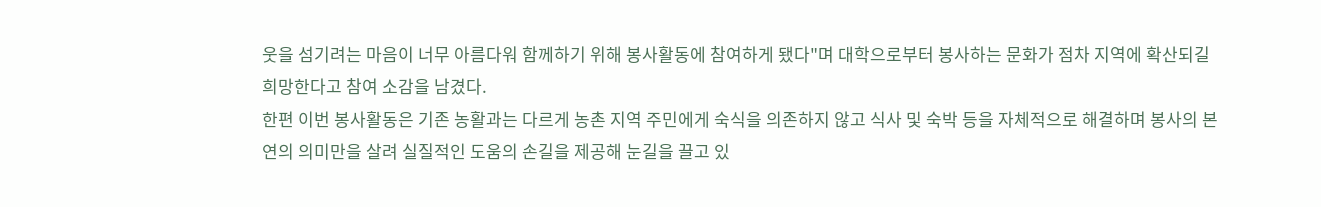웃을 섬기려는 마음이 너무 아름다워 함께하기 위해 봉사활동에 참여하게 됐다"며 대학으로부터 봉사하는 문화가 점차 지역에 확산되길 희망한다고 참여 소감을 남겼다.
한편 이번 봉사활동은 기존 농활과는 다르게 농촌 지역 주민에게 숙식을 의존하지 않고 식사 및 숙박 등을 자체적으로 해결하며 봉사의 본연의 의미만을 살려 실질적인 도움의 손길을 제공해 눈길을 끌고 있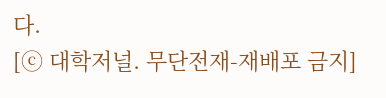다.
[ⓒ 대학저널. 무단전재-재배포 금지]